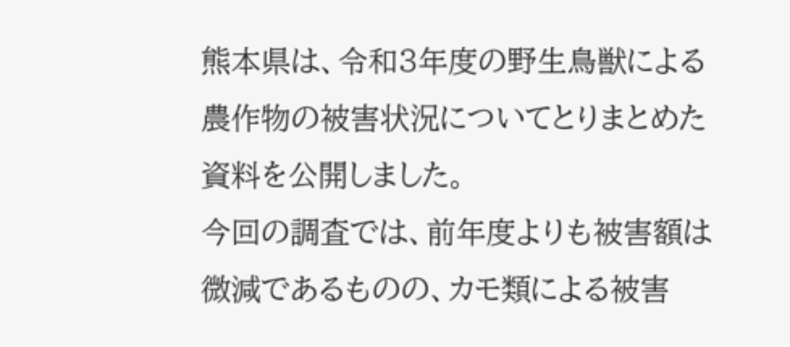熊本県は、令和3年度の野生鳥獣による農作物の被害状況についてとりまとめた資料を公開しました。
今回の調査では、前年度よりも被害額は微減であるものの、カモ類による被害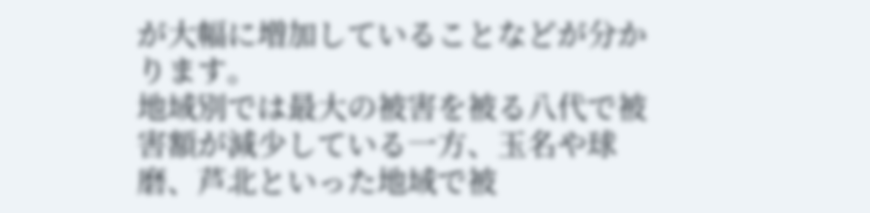が大幅に増加していることなどが分かります。
地域別では最大の被害を被る八代で被害額が減少している一方、玉名や球磨、芦北といった地域で被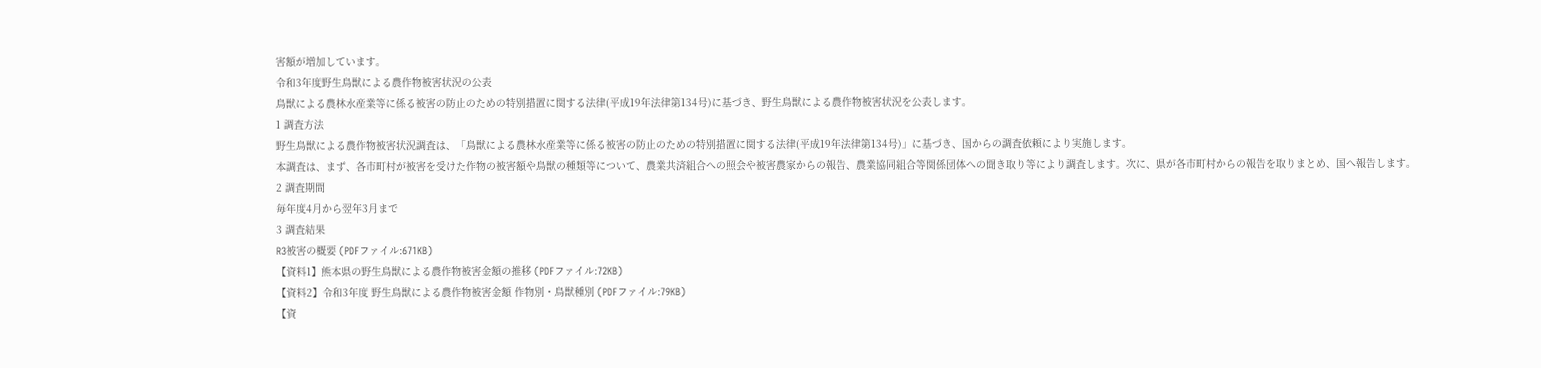害額が増加しています。
令和3年度野生鳥獣による農作物被害状況の公表
鳥獣による農林水産業等に係る被害の防止のための特別措置に関する法律(平成19年法律第134号)に基づき、野生鳥獣による農作物被害状況を公表します。
1 調査方法
野生鳥獣による農作物被害状況調査は、「鳥獣による農林水産業等に係る被害の防止のための特別措置に関する法律(平成19年法律第134号)」に基づき、国からの調査依頼により実施します。
本調査は、まず、各市町村が被害を受けた作物の被害額や鳥獣の種類等について、農業共済組合への照会や被害農家からの報告、農業協同組合等関係団体への聞き取り等により調査します。次に、県が各市町村からの報告を取りまとめ、国へ報告します。
2 調査期間
毎年度4月から翌年3月まで
3 調査結果
R3被害の概要 (PDFファイル:671KB)
【資料1】熊本県の野生鳥獣による農作物被害金額の推移 (PDFファイル:72KB)
【資料2】令和3年度 野生鳥獣による農作物被害金額 作物別・鳥獣種別 (PDFファイル:79KB)
【資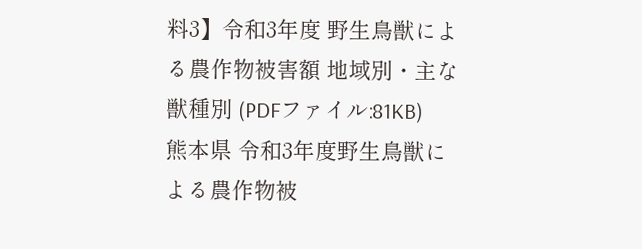料3】令和3年度 野生鳥獣による農作物被害額 地域別・主な獣種別 (PDFファイル:81KB)
熊本県 令和3年度野生鳥獣による農作物被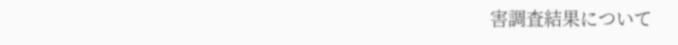害調査結果について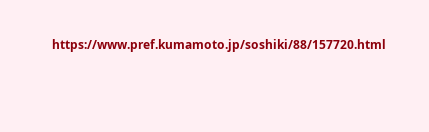https://www.pref.kumamoto.jp/soshiki/88/157720.html